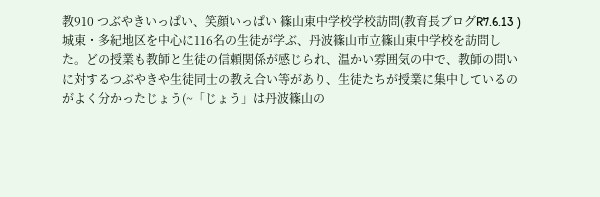教910 つぶやきいっぱい、笑顔いっぱい 篠山東中学校学校訪問(教育長ブログR7.6.13 )
城東・多紀地区を中心に116名の生徒が学ぶ、丹波篠山市立篠山東中学校を訪問した。どの授業も教師と生徒の信頼関係が感じられ、温かい雰囲気の中で、教師の問いに対するつぶやきや生徒同士の教え合い等があり、生徒たちが授業に集中しているのがよく分かったじょう(~「じょう」は丹波篠山の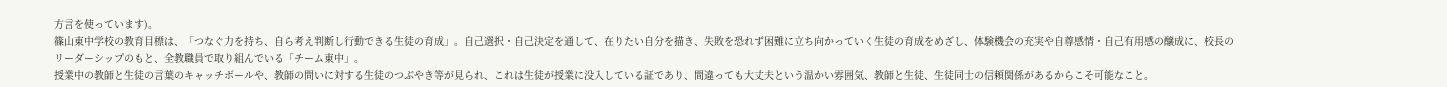方言を使っています)。
篠山東中学校の教育目標は、「つなぐ力を持ち、自ら考え判断し行動できる生徒の育成」。自己選択・自己決定を通して、在りたい自分を描き、失敗を恐れず困難に立ち向かっていく生徒の育成をめざし、体験機会の充実や自尊感情・自己有用感の醸成に、校長のリーダーシップのもと、全教職員で取り組んでいる「チーム東中」。
授業中の教師と生徒の言葉のキャッチボールや、教師の問いに対する生徒のつぶやき等が見られ、これは生徒が授業に没入している証であり、間違っても大丈夫という温かい雰囲気、教師と生徒、生徒同士の信頼関係があるからこそ可能なこと。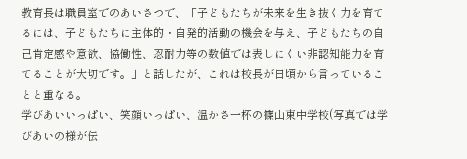教育長は職員室でのあいさつで、「子どもたちが未来を生き抜く力を育てるには、子どもたちに主体的・自発的活動の機会を与え、子どもたちの自己肯定感や意欲、協働性、忍耐力等の数値では表しにくい非認知能力を育てることが大切です。」と話したが、これは校長が日頃から言っていることと重なる。
学びあいいっぱい、笑顔いっぱい、温かさ一杯の篠山東中学校(写真では学びあいの様が伝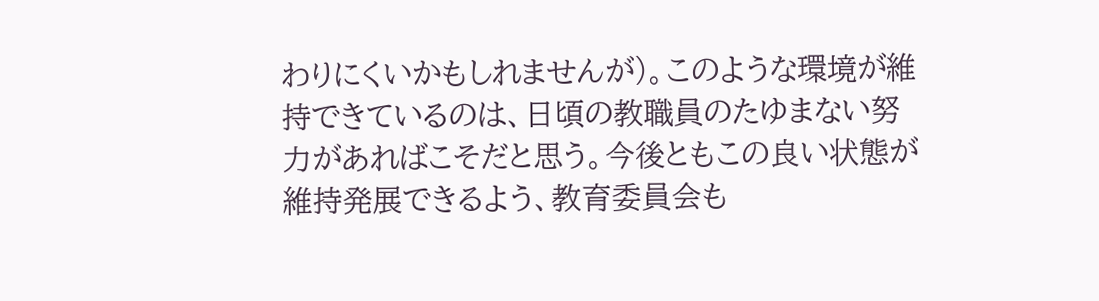わりにくいかもしれませんが)。このような環境が維持できているのは、日頃の教職員のたゆまない努力があればこそだと思う。今後ともこの良い状態が維持発展できるよう、教育委員会も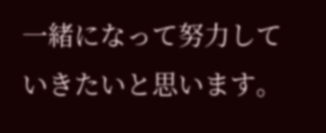一緒になって努力していきたいと思います。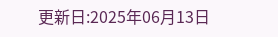更新日:2025年06月13日